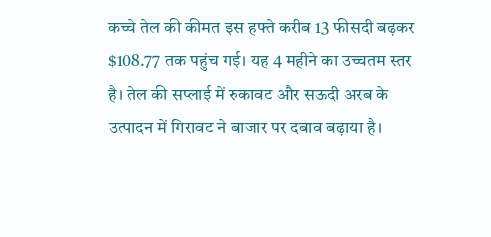कच्चे तेल की कीमत इस हफ्ते करीब 13 फीसदी बढ़कर $108.77 तक पहुंच गई। यह 4 महीने का उच्चतम स्तर है। तेल की सप्लाई में रुकावट और सऊदी अरब के उत्पादन में गिरावट ने बाजार पर दबाव बढ़ाया है।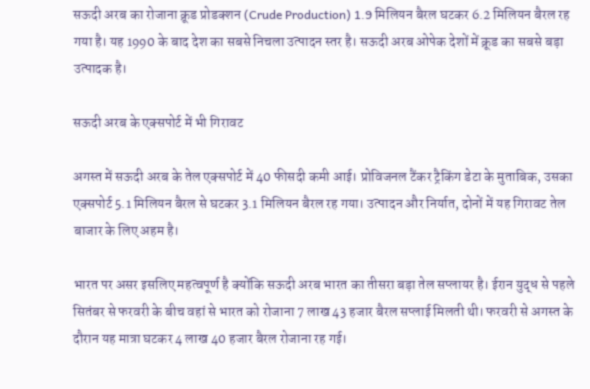सऊदी अरब का रोजाना क्रूड प्रोडक्शन (Crude Production) 1.9 मिलियन बैरल घटकर 6.2 मिलियन बैरल रह गया है। यह 1990 के बाद देश का सबसे निचला उत्पादन स्तर है। सऊदी अरब ओपेक देशों में क्रूड का सबसे बड़ा उत्पादक है।

सऊदी अरब के एक्सपोर्ट में भी गिरावट

अगस्त में सऊदी अरब के तेल एक्सपोर्ट में 40 फीसदी कमी आई। प्रोविजनल टैंकर ट्रैकिंग डेटा के मुताबिक, उसका एक्सपोर्ट 5.1 मिलियन बैरल से घटकर 3.1 मिलियन बैरल रह गया। उत्पादन और निर्यात, दोनों में यह गिरावट तेल बाजार के लिए अहम है।

भारत पर असर इसलिए महत्वपूर्ण है क्योंकि सऊदी अरब भारत का तीसरा बड़ा तेल सप्लायर है। ईरान युद्ध से पहले सितंबर से फरवरी के बीच वहां से भारत को रोजाना 7 लाख 43 हजार बैरल सप्लाई मिलती थी। फरवरी से अगस्त के दौरान यह मात्रा घटकर 4 लाख 40 हजार बैरल रोजाना रह गई।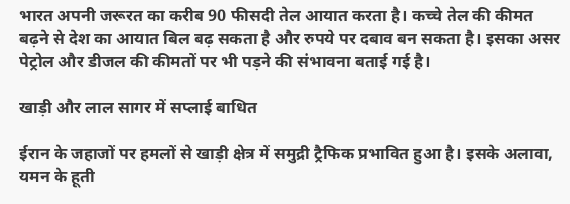भारत अपनी जरूरत का करीब 90 फीसदी तेल आयात करता है। कच्चे तेल की कीमत बढ़ने से देश का आयात बिल बढ़ सकता है और रुपये पर दबाव बन सकता है। इसका असर पेट्रोल और डीजल की कीमतों पर भी पड़ने की संभावना बताई गई है।

खाड़ी और लाल सागर में सप्लाई बाधित

ईरान के जहाजों पर हमलों से खाड़ी क्षेत्र में समुद्री ट्रैफिक प्रभावित हुआ है। इसके अलावा, यमन के हूती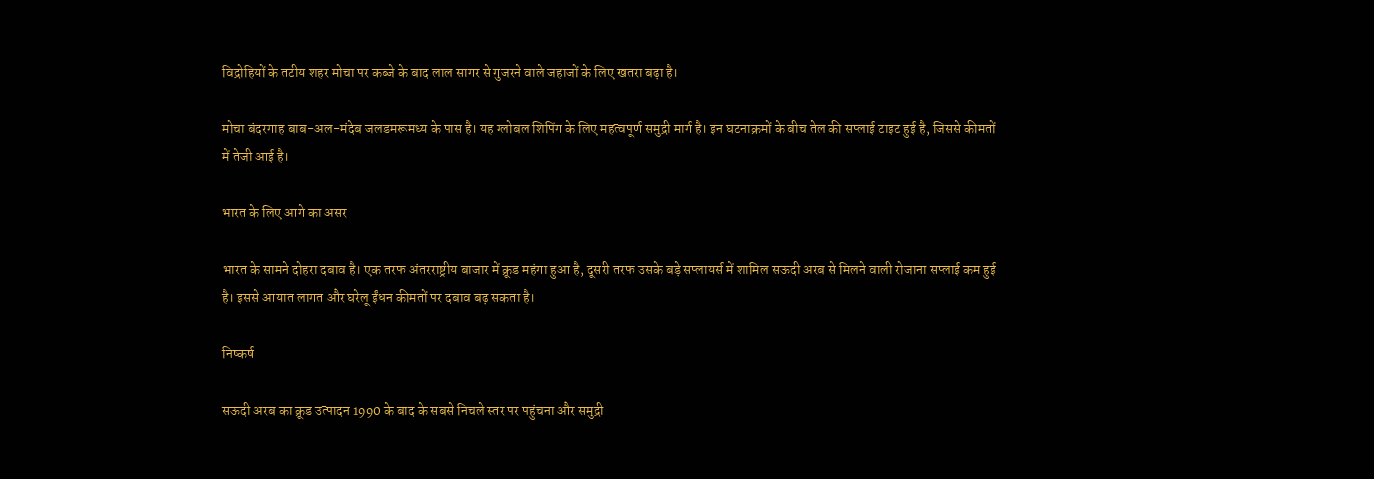विद्रोहियों के तटीय शहर मोचा पर कब्जे के बाद लाल सागर से गुजरने वाले जहाजों के लिए खतरा बढ़ा है।

मोचा बंदरगाह बाब-अल-मंदेब जलडमरूमध्य के पास है। यह ग्लोबल शिपिंग के लिए महत्वपूर्ण समुद्री मार्ग है। इन घटनाक्रमों के बीच तेल की सप्लाई टाइट हुई है, जिससे कीमतों में तेजी आई है।

भारत के लिए आगे का असर

भारत के सामने दोहरा दबाव है। एक तरफ अंतरराष्ट्रीय बाजार में क्रूड महंगा हुआ है, दूसरी तरफ उसके बड़े सप्लायर्स में शामिल सऊदी अरब से मिलने वाली रोजाना सप्लाई कम हुई है। इससे आयात लागत और घरेलू ईंधन कीमतों पर दबाव बढ़ सकता है।

निष्कर्ष

सऊदी अरब का क्रूड उत्पादन 1990 के बाद के सबसे निचले स्तर पर पहुंचना और समुद्री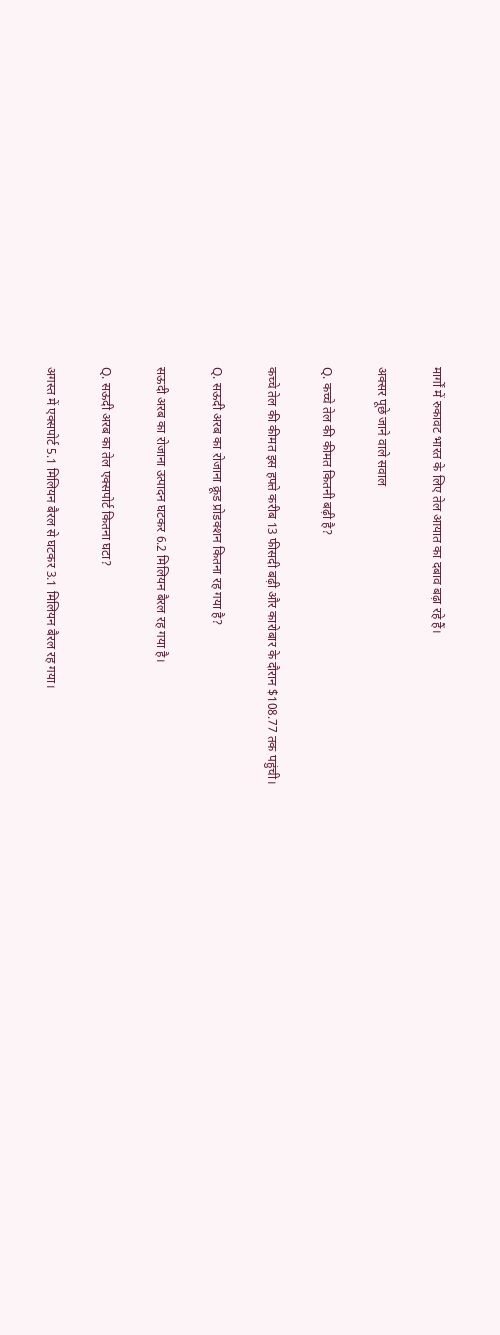मार्गों में रुकावट भारत के लिए तेल आयात का दबाव बढ़ा रहे हैं।

अक्सर पूछे जाने वाले सवाल

Q. कच्चे तेल की कीमत कितनी बढ़ी है?

कच्चे तेल की कीमत इस हफ्ते करीब 13 फीसदी बढ़ी और कारोबार के दौरान $108.77 तक पहुंची।

Q. सऊदी अरब का रोजाना क्रूड प्रोडक्शन कितना रह गया है?

सऊदी अरब का रोजाना उत्पादन घटकर 6.2 मिलियन बैरल रह गया है।

Q. सऊदी अरब का तेल एक्सपोर्ट कितना घटा?

अगस्त में एक्सपोर्ट 5.1 मिलियन बैरल से घटकर 3.1 मिलियन बैरल रह गया।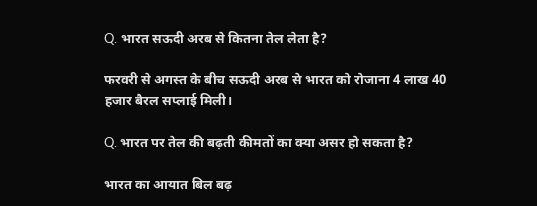Q. भारत सऊदी अरब से कितना तेल लेता है?

फरवरी से अगस्त के बीच सऊदी अरब से भारत को रोजाना 4 लाख 40 हजार बैरल सप्लाई मिली।

Q. भारत पर तेल की बढ़ती कीमतों का क्या असर हो सकता है?

भारत का आयात बिल बढ़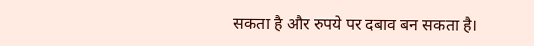सकता है और रुपये पर दबाव बन सकता है।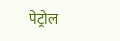पेट्रोल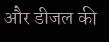और डीजल की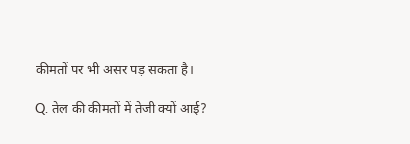कीमतों पर भी असर पड़ सकता है।

Q. तेल की कीमतों में तेजी क्यों आई?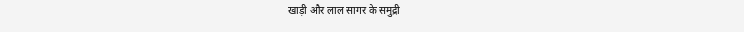खाड़ी और लाल सागर के समुद्री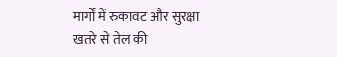मार्गों में रुकावट और सुरक्षा खतरे से तेल की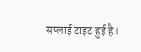सप्लाई टाइट हुई है।